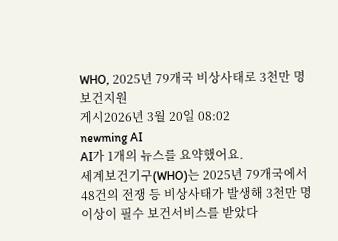WHO, 2025년 79개국 비상사태로 3천만 명 보건지원
게시2026년 3월 20일 08:02
newming AI
AI가 1개의 뉴스를 요약했어요.
세계보건기구(WHO)는 2025년 79개국에서 48건의 전쟁 등 비상사태가 발생해 3천만 명 이상이 필수 보건서비스를 받았다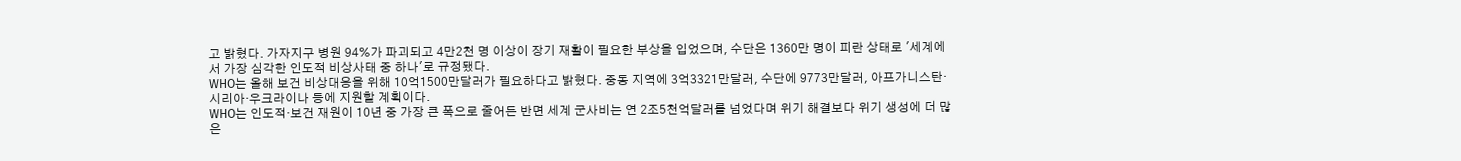고 밝혔다. 가자지구 병원 94%가 파괴되고 4만2천 명 이상이 장기 재활이 필요한 부상을 입었으며, 수단은 1360만 명이 피란 상태로 '세계에서 가장 심각한 인도적 비상사태 중 하나'로 규정됐다.
WHO는 올해 보건 비상대응을 위해 10억1500만달러가 필요하다고 밝혔다. 중동 지역에 3억3321만달러, 수단에 9773만달러, 아프가니스탄·시리아·우크라이나 등에 지원할 계획이다.
WHO는 인도적·보건 재원이 10년 중 가장 큰 폭으로 줄어든 반면 세계 군사비는 연 2조5천억달러를 넘었다며 위기 해결보다 위기 생성에 더 많은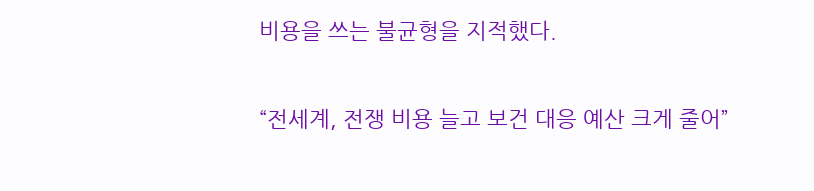비용을 쓰는 불균형을 지적했다.

“전세계, 전쟁 비용 늘고 보건 대응 예산 크게 줄어”